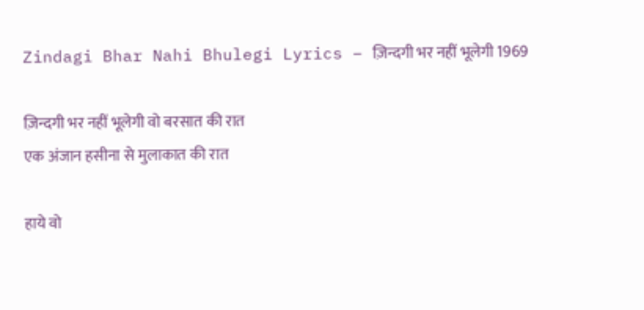Zindagi Bhar Nahi Bhulegi Lyrics – ज़िन्दगी भर नहीं भूलेगी 1969

ज़िन्दगी भर नहीं भूलेगी वो बरसात की रात
एक अंजान हसीना से मुलाकात की रात

हाये वो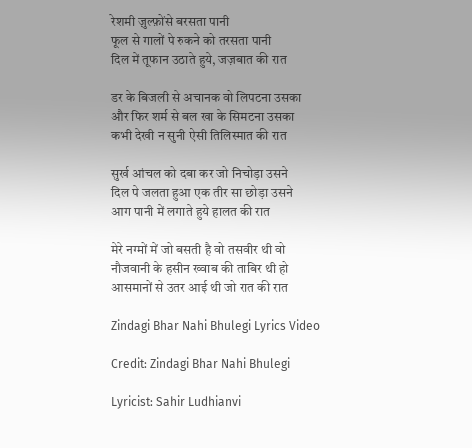रेशमी ज़ुल्फ़ोंसे बरसता पानी
फूल से गालों पे रुकने को तरसता पानी
दिल में तूफान उठाते हुये, जज़बात की रात

डर के बिजली से अचानक वो लिपटना उसका
और फिर शर्म से बल खा के सिमटना उसका
कभी देखी न सुनी ऐसी तिलिस्मात की रात

सुर्ख आंचल को दबा कर जो निचोड़ा उसने
दिल पे जलता हुआ एक तीर सा छोड़ा उसने
आग पानी में लगाते हुये हालत की रात

मेरे नग्मों में जो बसती है वो तसवीर थी वो
नौजवानी के हसीन ख्वाब की ताबिर थी हो
आसमानों से उतर आई थी जो रात की रात

Zindagi Bhar Nahi Bhulegi Lyrics Video

Credit: Zindagi Bhar Nahi Bhulegi

Lyricist: Sahir Ludhianvi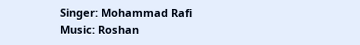Singer: Mohammad Rafi
Music: Roshan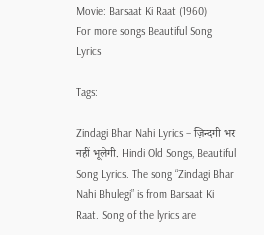Movie: Barsaat Ki Raat (1960)
For more songs Beautiful Song Lyrics

Tags:

Zindagi Bhar Nahi Lyrics – ज़िन्दगी भर नहीं भूलेगी. Hindi Old Songs, Beautiful Song Lyrics. The song “Zindagi Bhar Nahi Bhulegi” is from Barsaat Ki Raat. Song of the lyrics are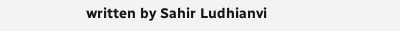written by Sahir Ludhianvi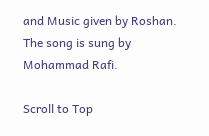and Music given by Roshan. The song is sung by Mohammad Rafi.

Scroll to Top